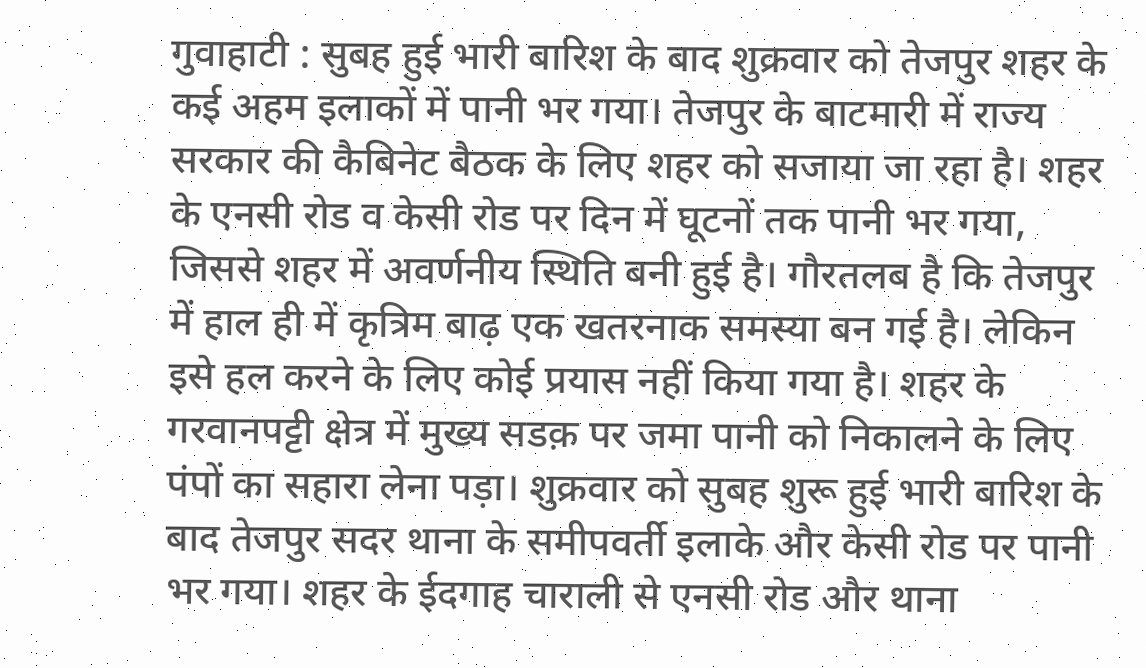गुवाहाटी : सुबह हुई भारी बारिश के बाद शुक्रवार को तेजपुर शहर के कई अहम इलाकों में पानी भर गया। तेजपुर के बाटमारी में राज्य सरकार की कैबिनेट बैठक के लिए शहर को सजाया जा रहा है। शहर के एनसी रोड व केसी रोड पर दिन में घूटनों तक पानी भर गया, जिससे शहर में अवर्णनीय स्थिति बनी हुई है। गौरतलब है कि तेजपुर में हाल ही में कृत्रिम बाढ़ एक खतरनाक समस्या बन गई है। लेकिन इसे हल करने के लिए कोई प्रयास नहीं किया गया है। शहर के गरवानपट्टी क्षेत्र में मुख्य सडक़ पर जमा पानी को निकालने के लिए पंपों का सहारा लेना पड़ा। शुक्रवार को सुबह शुरू हुई भारी बारिश के बाद तेजपुर सदर थाना के समीपवर्ती इलाके और केसी रोड पर पानी भर गया। शहर के ईदगाह चाराली से एनसी रोड और थाना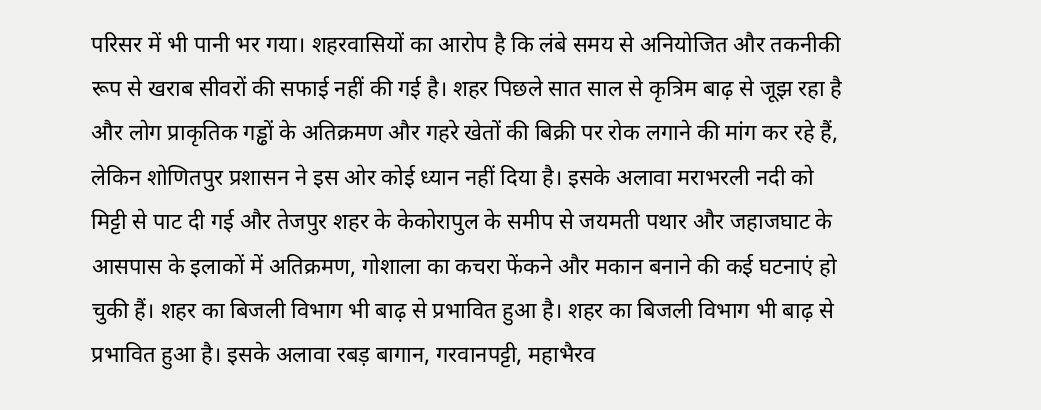परिसर में भी पानी भर गया। शहरवासियों का आरोप है कि लंबे समय से अनियोजित और तकनीकी रूप से खराब सीवरों की सफाई नहीं की गई है। शहर पिछले सात साल से कृत्रिम बाढ़ से जूझ रहा है और लोग प्राकृतिक गड्ढों के अतिक्रमण और गहरे खेतों की बिक्री पर रोक लगाने की मांग कर रहे हैं, लेकिन शोणितपुर प्रशासन ने इस ओर कोई ध्यान नहीं दिया है। इसके अलावा मराभरली नदी को मिट्टी से पाट दी गई और तेजपुर शहर के केकोरापुल के समीप से जयमती पथार और जहाजघाट के आसपास के इलाकों में अतिक्रमण, गोशाला का कचरा फेंकने और मकान बनाने की कई घटनाएं हो चुकी हैं। शहर का बिजली विभाग भी बाढ़ से प्रभावित हुआ है। शहर का बिजली विभाग भी बाढ़ से प्रभावित हुआ है। इसके अलावा रबड़ बागान, गरवानपट्टी, महाभैरव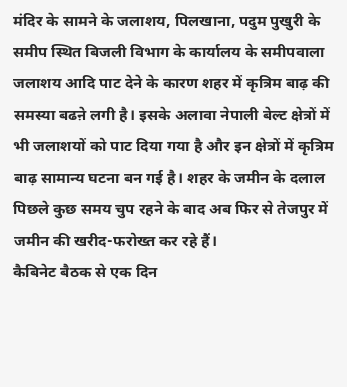मंदिर के सामने के जलाशय, पिलखाना, पदुम पुखुरी के समीप स्थित बिजली विभाग के कार्यालय के समीपवाला जलाशय आदि पाट देने के कारण शहर में कृत्रिम बाढ़ की समस्या बढऩे लगी है। इसके अलावा नेपाली बेल्ट क्षेत्रों में भी जलाशयों को पाट दिया गया है और इन क्षेत्रों में कृत्रिम बाढ़ सामान्य घटना बन गई है। शहर के जमीन के दलाल पिछले कुछ समय चुप रहने के बाद अब फिर से तेजपुर में जमीन की खरीद-फरोख्त कर रहे हैं।
कैबिनेट बैठक से एक दिन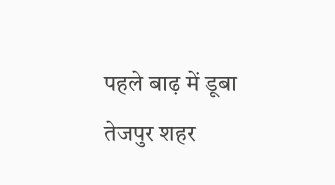पहले बाढ़ में डूबा तेजपुर शहर